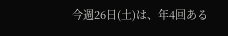今週26日(土)は、年4回ある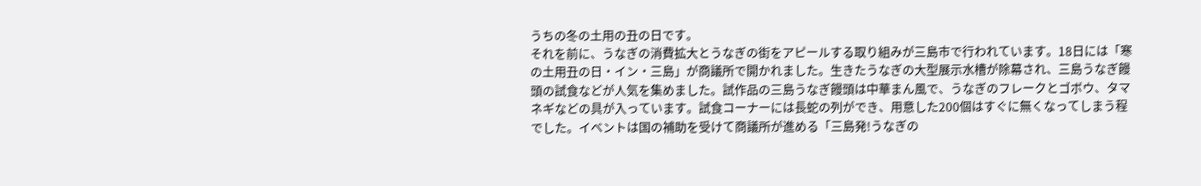うちの冬の土用の丑の日です。
それを前に、うなぎの消費拡大とうなぎの街をアピールする取り組みが三島市で行われています。18日には「寒の土用丑の日・イン・三島」が商議所で開かれました。生きたうなぎの大型展示水槽が除幕され、三島うなぎ饅頭の試食などが人気を集めました。試作品の三島うなぎ饅頭は中華まん風で、うなぎのフレークとゴボウ、タマネギなどの具が入っています。試食コーナーには長蛇の列ができ、用意した200個はすぐに無くなってしまう程でした。イベントは国の補助を受けて商議所が進める「三島発!うなぎの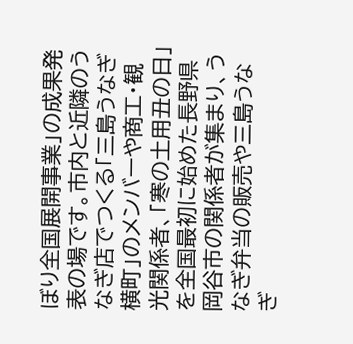ぼり全国展開事業」の成果発表の場です。市内と近隣のうなぎ店でつくる「三島うなぎ横町」のメンバーや商工・観光関係者、「寒の土用丑の日」を全国最初に始めた長野県岡谷市の関係者が集まり、うなぎ弁当の販売や三島うなぎ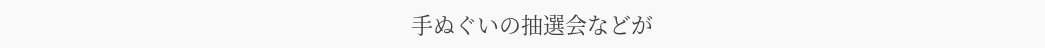手ぬぐいの抽選会などが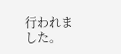行われました。